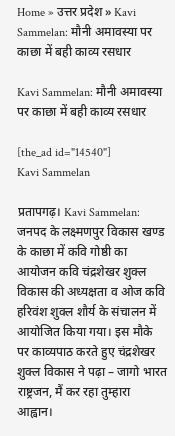Home » उत्तर प्रदेश » Kavi Sammelan: मौनी अमावस्या पर काछा में बही काव्य रसधार

Kavi Sammelan: मौनी अमावस्या पर काछा में बही काव्य रसधार

[the_ad id="14540"]
Kavi Sammelan

प्रतापगढ़। Kavi Sammelan: जनपद के लक्ष्मणपुर विकास खण्ड के काछा में कवि गोष्ठी का आयोजन कवि चंद्रशेखर शुक्ल विकास की अध्यक्षता व ओज कवि हरिवंश शुक्ल शौर्य के संचालन में आयोजित किया गया। इस मौके पर काव्यपाठ करते हुए चंद्रशेखर शुक्ल विकास ने पढ़ा – जागो भारत राष्ट्रजन, मैं कर रहा तुम्हारा आह्वान।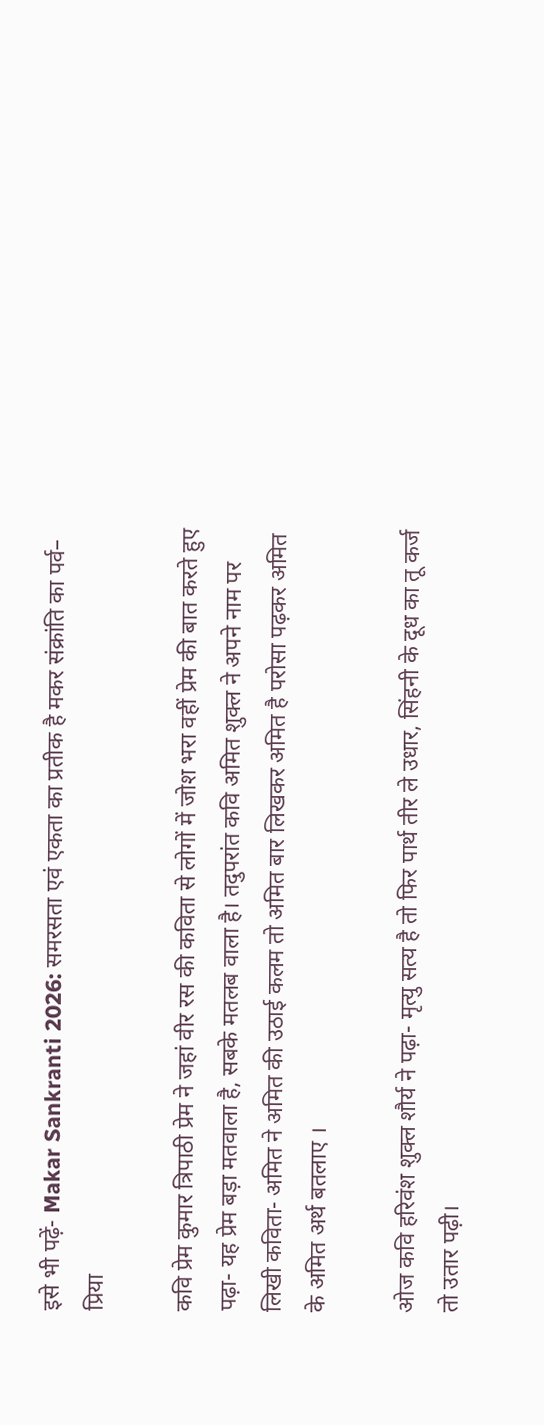इसे भी पढ़ें- Makar Sankranti 2026: समरसता एवं एकता का प्रतीक है मकर संक्रांति का पर्व– प्रिया

कवि प्रेम कुमार त्रिपाठी प्रेम ने जहां वीर रस की कविता से लोगों में जोश भरा वहीं प्रेम की बात करते हुए पढ़ा- यह प्रेम बड़ा मतवाला है, सबके मतलब वाला है। तदुपरांत कवि अमित शुक्ल ने अपने नाम पर लिखी कविता- अमित ने अमित की उठाई कलम तो अमित बार लिखकर अमित है परोसा पढ़कर अमित के अमित अर्थ बतलाए ।

ओज कवि हरिवंश शुक्ल शौर्य ने पढ़ा- मृत्यु सत्य है तो फिर पार्थ तीर ले उधार, सिंहनी के दूध का तू कर्ज तो उतार पढ़ी।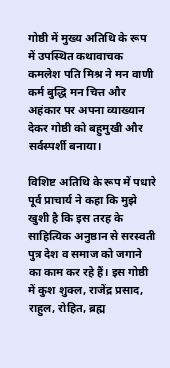गोष्ठी में मुख्य अतिथि के रूप में उपस्थित कथावाचक कमलेश पति मिश्र ने मन वाणी कर्म बुद्धि मन चित्त और अहंकार पर अपना व्याख्यान देकर गोष्ठी को बहुमुखी और सर्वस्पर्शी बनाया।

विशिष्ट अतिथि के रूप में पधारे पूर्व प्राचार्य ने कहा कि मुझे खुशी है कि इस तरह के साहित्यिक अनुष्ठान से सरस्वती पुत्र देश व समाज को जगाने का काम कर रहे हैं। इस गोष्ठी में कुश शुक्ल, राजेंद्र प्रसाद, राहुल, रोहित, ब्रह्म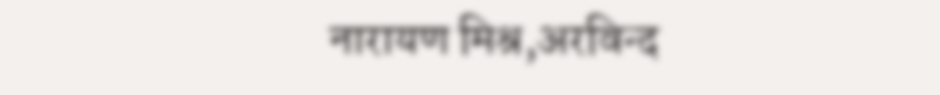नारायण मिश्र,अरविन्द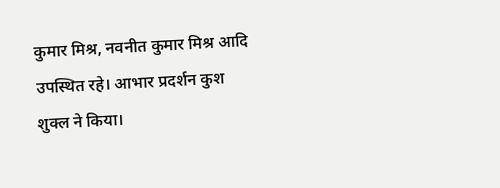कुमार मिश्र, नवनीत कुमार मिश्र आदि उपस्थित रहे। आभार प्रदर्शन कुश शुक्ल ने किया।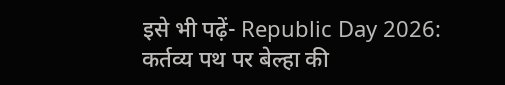इसे भी पढ़ें- Republic Day 2026: कर्तव्य पथ पर बेल्हा की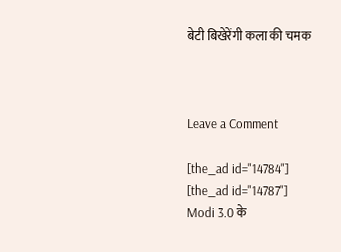बेटी बिखेरेंगी कला की चमक



Leave a Comment

[the_ad id="14784"]
[the_ad id="14787"]
Modi 3.0 के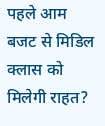पहले आम बजट से मिडिल क्लास को मिलेगी राहत?